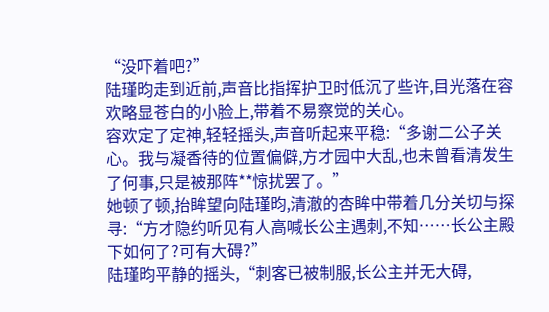“没吓着吧?”
陆瑾昀走到近前,声音比指挥护卫时低沉了些许,目光落在容欢略显苍白的小脸上,带着不易察觉的关心。
容欢定了定神,轻轻摇头,声音听起来平稳:“多谢二公子关心。我与凝香待的位置偏僻,方才园中大乱,也未曾看清发生了何事,只是被那阵**惊扰罢了。”
她顿了顿,抬眸望向陆瑾昀,清澈的杏眸中带着几分关切与探寻:“方才隐约听见有人高喊长公主遇刺,不知……长公主殿下如何了?可有大碍?”
陆瑾昀平静的摇头,“刺客已被制服,长公主并无大碍,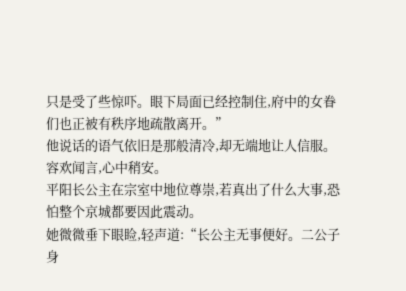只是受了些惊吓。眼下局面已经控制住,府中的女眷们也正被有秩序地疏散离开。”
他说话的语气依旧是那般清冷,却无端地让人信服。
容欢闻言,心中稍安。
平阳长公主在宗室中地位尊崇,若真出了什么大事,恐怕整个京城都要因此震动。
她微微垂下眼睑,轻声道:“长公主无事便好。二公子身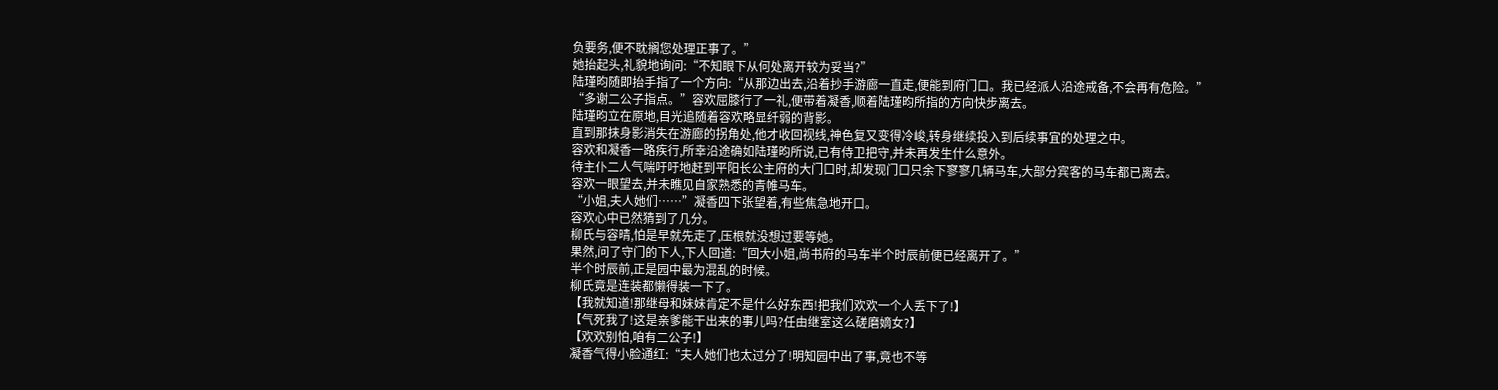负要务,便不耽搁您处理正事了。”
她抬起头,礼貌地询问:“不知眼下从何处离开较为妥当?”
陆瑾昀随即抬手指了一个方向:“从那边出去,沿着抄手游廊一直走,便能到府门口。我已经派人沿途戒备,不会再有危险。”
“多谢二公子指点。”容欢屈膝行了一礼,便带着凝香,顺着陆瑾昀所指的方向快步离去。
陆瑾昀立在原地,目光追随着容欢略显纤弱的背影。
直到那抹身影消失在游廊的拐角处,他才收回视线,神色复又变得冷峻,转身继续投入到后续事宜的处理之中。
容欢和凝香一路疾行,所幸沿途确如陆瑾昀所说,已有侍卫把守,并未再发生什么意外。
待主仆二人气喘吁吁地赶到平阳长公主府的大门口时,却发现门口只余下寥寥几辆马车,大部分宾客的马车都已离去。
容欢一眼望去,并未瞧见自家熟悉的青帷马车。
“小姐,夫人她们……”凝香四下张望着,有些焦急地开口。
容欢心中已然猜到了几分。
柳氏与容晴,怕是早就先走了,压根就没想过要等她。
果然,问了守门的下人,下人回道:“回大小姐,尚书府的马车半个时辰前便已经离开了。”
半个时辰前,正是园中最为混乱的时候。
柳氏竟是连装都懒得装一下了。
【我就知道!那继母和妹妹肯定不是什么好东西!把我们欢欢一个人丢下了!】
【气死我了!这是亲爹能干出来的事儿吗?任由继室这么磋磨嫡女?】
【欢欢别怕,咱有二公子!】
凝香气得小脸通红:“夫人她们也太过分了!明知园中出了事,竟也不等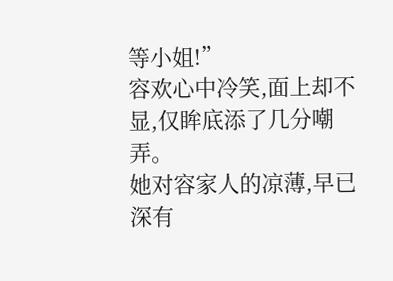等小姐!”
容欢心中冷笑,面上却不显,仅眸底添了几分嘲弄。
她对容家人的凉薄,早已深有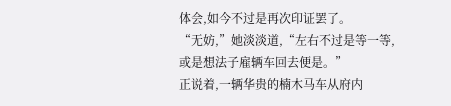体会,如今不过是再次印证罢了。
“无妨,”她淡淡道,“左右不过是等一等,或是想法子雇辆车回去便是。”
正说着,一辆华贵的楠木马车从府内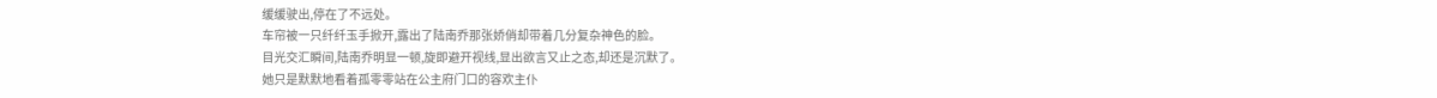缓缓驶出,停在了不远处。
车帘被一只纤纤玉手掀开,露出了陆南乔那张娇俏却带着几分复杂神色的脸。
目光交汇瞬间,陆南乔明显一顿,旋即避开视线,显出欲言又止之态,却还是沉默了。
她只是默默地看着孤零零站在公主府门口的容欢主仆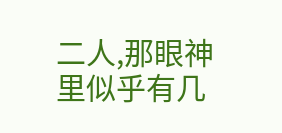二人,那眼神里似乎有几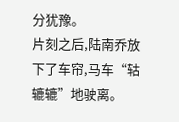分犹豫。
片刻之后,陆南乔放下了车帘,马车“轱辘辘”地驶离。